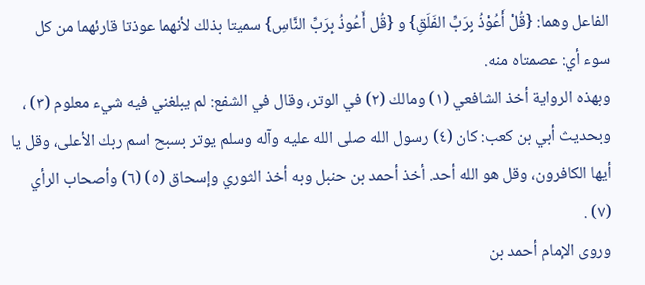الفاعل وهما: {قُلْ أَعُوْذُ بِرَبِّ الفَلَقِ} و {قُل أَعُوذُ بِرَبِّ النَّاسِ} سميتا بذلك لأنهما عوذتا قارئهما من كل سوء أي: عصمتاه منه.
وبهذه الرواية أخذ الشافعي (١) ومالك (٢) في الوتر، وقال في الشفع: لم يبلغني فيه شيء معلوم (٣) ، وبحديث أبي بن كعب: كان (٤) رسول الله صلى الله عليه وآله وسلم يوتر بسبح اسم ربك الأعلى، وقل يا أيها الكافرون، وقل هو الله أحد. أخذ أحمد بن حنبل وبه أخذ الثوري وإسحاق (٥) (٦) وأصحاب الرأي (٧) .
وروى الإمام أحمد بن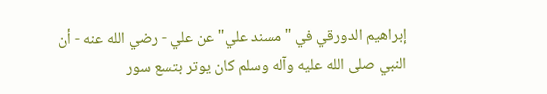إبراهيم الدورقي في "مسند علي" عن علي - رضي الله عنه - أن النبي صلى الله عليه وآله وسلم كان يوتر بتسع سور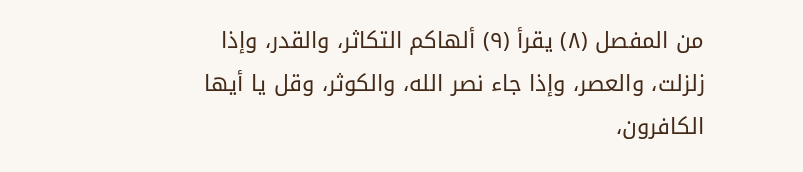من المفصل (٨) يقرأ (٩) ألهاكم التكاثر، والقدر، وإذا زلزلت، والعصر، وإذا جاء نصر الله، والكوثر، وقل يا أيها الكافرون،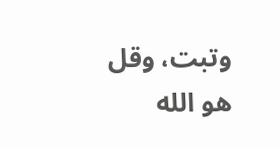وتبت، وقل هو الله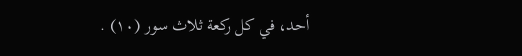أحد، في كل ركعة ثلاث سور (١٠) .